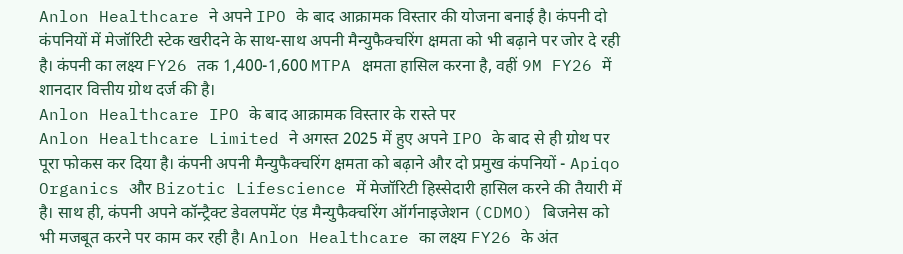Anlon Healthcare ने अपने IPO के बाद आक्रामक विस्तार की योजना बनाई है। कंपनी दो कंपनियों में मेजॉरिटी स्टेक खरीदने के साथ-साथ अपनी मैन्युफैक्चरिंग क्षमता को भी बढ़ाने पर जोर दे रही है। कंपनी का लक्ष्य FY26 तक 1,400-1,600 MTPA क्षमता हासिल करना है, वहीं 9M FY26 में शानदार वित्तीय ग्रोथ दर्ज की है।
Anlon Healthcare IPO के बाद आक्रामक विस्तार के रास्ते पर
Anlon Healthcare Limited ने अगस्त 2025 में हुए अपने IPO के बाद से ही ग्रोथ पर पूरा फोकस कर दिया है। कंपनी अपनी मैन्युफैक्चरिंग क्षमता को बढ़ाने और दो प्रमुख कंपनियों - Apiqo Organics और Bizotic Lifescience में मेजॉरिटी हिस्सेदारी हासिल करने की तैयारी में है। साथ ही, कंपनी अपने कॉन्ट्रैक्ट डेवलपमेंट एंड मैन्युफैक्चरिंग ऑर्गनाइजेशन (CDMO) बिजनेस को भी मजबूत करने पर काम कर रही है। Anlon Healthcare का लक्ष्य FY26 के अंत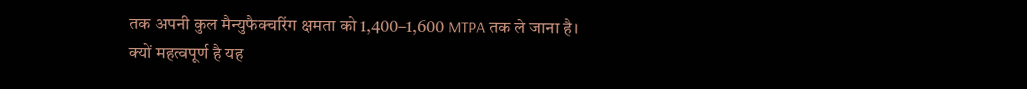तक अपनी कुल मैन्युफैक्चरिंग क्षमता को 1,400–1,600 MTPA तक ले जाना है।
क्यों महत्वपूर्ण है यह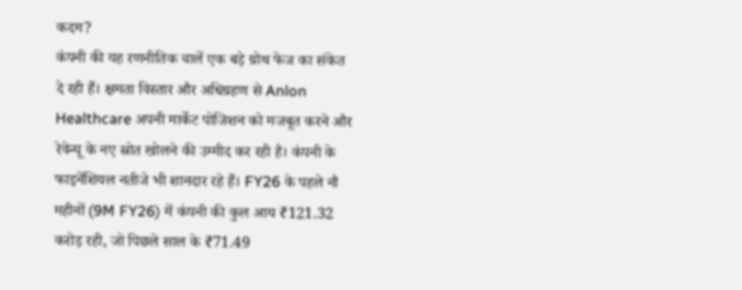कदम?
कंपनी की यह रणनीतिक चालें एक बड़े ग्रोथ फेज का संकेत दे रही हैं। क्षमता विस्तार और अधिग्रहण से Anlon Healthcare अपनी मार्केट पोजिशन को मजबूत करने और रेवेन्यू के नए स्रोत खोलने की उम्मीद कर रही है। कंपनी के फाइनेंशियल नतीजे भी शानदार रहे हैं। FY26 के पहले नौ महीनों (9M FY26) में कंपनी की कुल आय ₹121.32 करोड़ रही, जो पिछले साल के ₹71.49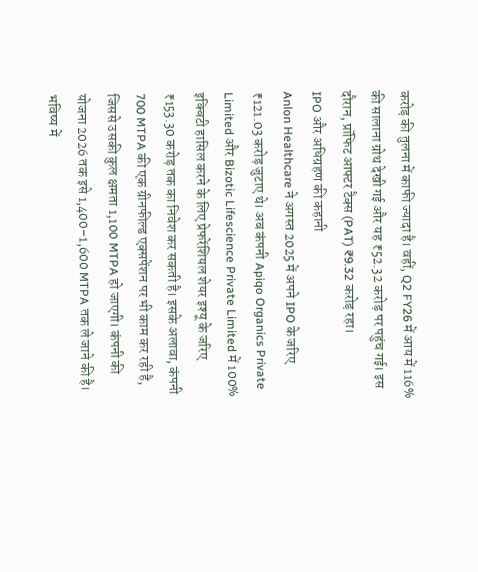करोड़ की तुलना में काफी ज्यादा है। वहीं, Q2 FY26 में आय में 116% की सालाना ग्रोथ देखी गई और यह ₹52.32 करोड़ पर पहुंच गई। इस दौरान, प्रॉफिट आफ्टर टैक्स (PAT) ₹9.32 करोड़ रहा।
IPO और अधिग्रहण की कहानी
Anlon Healthcare ने अगस्त 2025 में अपने IPO के जरिए ₹121.03 करोड़ जुटाए थे। अब कंपनी Apiqo Organics Private Limited और Bizotic Lifescience Private Limited में 100% इक्विटी हासिल करने के लिए प्रेफरेंशियल शेयर इश्यू के जरिए ₹153.30 करोड़ तक का निवेश कर सकती है। इसके अलावा, कंपनी 700 MTPA की एक ग्रीनफील्ड एक्सपेंशन पर भी काम कर रही है, जिससे उसकी कुल क्षमता 1,100 MTPA हो जाएगी। कंपनी की योजना 2026 तक इसे 1,400–1,600 MTPA तक ले जाने की है।
भविष्य में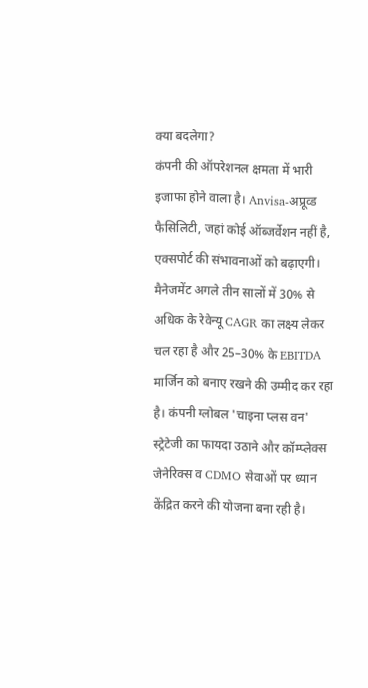क्या बदलेगा?
कंपनी की ऑपरेशनल क्षमता में भारी इजाफा होने वाला है। Anvisa-अप्रूव्ड फैसिलिटी, जहां कोई ऑब्जर्वेशन नहीं है, एक्सपोर्ट की संभावनाओं को बढ़ाएगी। मैनेजमेंट अगले तीन सालों में 30% से अधिक के रेवेन्यू CAGR का लक्ष्य लेकर चल रहा है और 25–30% के EBITDA मार्जिन को बनाए रखने की उम्मीद कर रहा है। कंपनी ग्लोबल 'चाइना प्लस वन' स्ट्रेटेजी का फायदा उठाने और कॉम्प्लेक्स जेनेरिक्स व CDMO सेवाओं पर ध्यान केंद्रित करने की योजना बना रही है।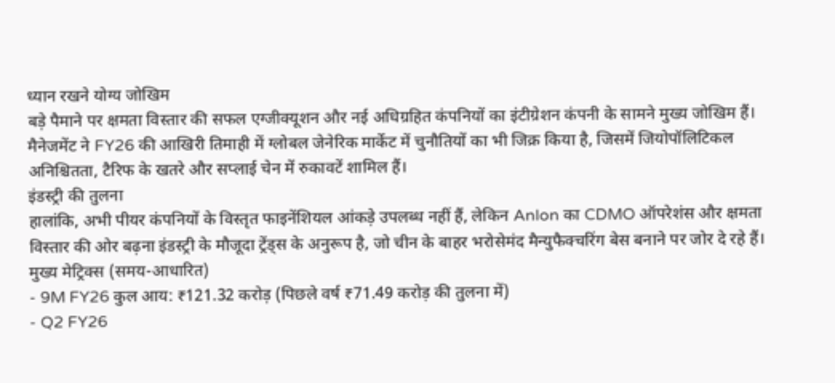ध्यान रखने योग्य जोखिम
बड़े पैमाने पर क्षमता विस्तार की सफल एग्जीक्यूशन और नई अधिग्रहित कंपनियों का इंटीग्रेशन कंपनी के सामने मुख्य जोखिम हैं। मैनेजमेंट ने FY26 की आखिरी तिमाही में ग्लोबल जेनेरिक मार्केट में चुनौतियों का भी जिक्र किया है, जिसमें जियोपॉलिटिकल अनिश्चितता, टैरिफ के खतरे और सप्लाई चेन में रुकावटें शामिल हैं।
इंडस्ट्री की तुलना
हालांकि, अभी पीयर कंपनियों के विस्तृत फाइनेंशियल आंकड़े उपलब्ध नहीं हैं, लेकिन Anlon का CDMO ऑपरेशंस और क्षमता विस्तार की ओर बढ़ना इंडस्ट्री के मौजूदा ट्रेंड्स के अनुरूप है, जो चीन के बाहर भरोसेमंद मैन्युफैक्चरिंग बेस बनाने पर जोर दे रहे हैं।
मुख्य मेट्रिक्स (समय-आधारित)
- 9M FY26 कुल आय: ₹121.32 करोड़ (पिछले वर्ष ₹71.49 करोड़ की तुलना में)
- Q2 FY26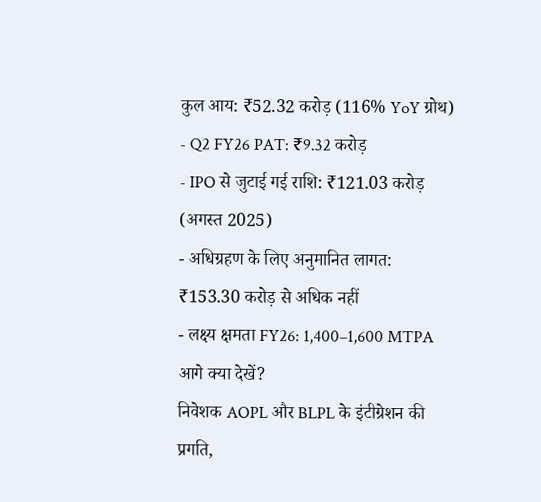कुल आय: ₹52.32 करोड़ (116% YoY ग्रोथ)
- Q2 FY26 PAT: ₹9.32 करोड़
- IPO से जुटाई गई राशि: ₹121.03 करोड़ (अगस्त 2025)
- अधिग्रहण के लिए अनुमानित लागत: ₹153.30 करोड़ से अधिक नहीं
- लक्ष्य क्षमता FY26: 1,400–1,600 MTPA
आगे क्या देखें?
निवेशक AOPL और BLPL के इंटीग्रेशन की प्रगति,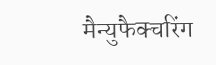मैन्युफैक्चरिंग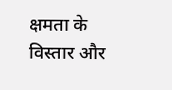क्षमता के विस्तार और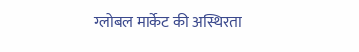ग्लोबल मार्केट की अस्थिरता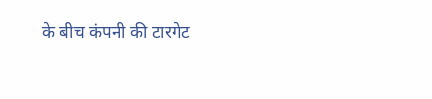के बीच कंपनी की टारगेट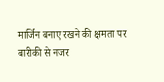मार्जिन बनाए रखने की क्षमता पर बारीकी से नजर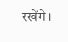रखेंगे।